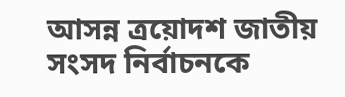আসন্ন ত্রয়োদশ জাতীয় সংসদ নির্বাচনকে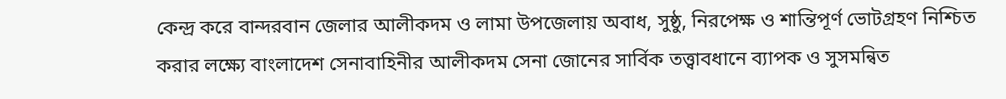কেন্দ্র করে বান্দরবান জেলার আলীকদম ও লামা উপজেলায় অবাধ, সুষ্ঠু, নিরপেক্ষ ও শান্তিপূর্ণ ভোটগ্রহণ নিশ্চিত করার লক্ষ্যে বাংলাদেশ সেনাবাহিনীর আলীকদম সেনা জোনের সার্বিক তত্ত্বাবধানে ব্যাপক ও সুসমন্বিত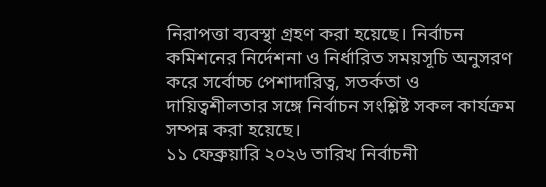নিরাপত্তা ব্যবস্থা গ্রহণ করা হয়েছে। নির্বাচন কমিশনের নির্দেশনা ও নির্ধারিত সময়সূচি অনুসরণ করে সর্বোচ্চ পেশাদারিত্ব, সতর্কতা ও দায়িত্বশীলতার সঙ্গে নির্বাচন সংশ্লিষ্ট সকল কার্যক্রম সম্পন্ন করা হয়েছে।
১১ ফেব্রুয়ারি ২০২৬ তারিখ নির্বাচনী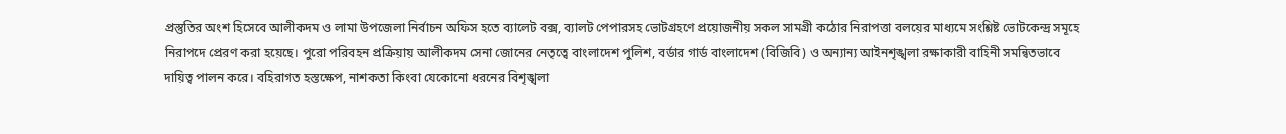প্রস্তুতির অংশ হিসেবে আলীকদম ও লামা উপজেলা নির্বাচন অফিস হতে ব্যালেট বক্স, ব্যালট পেপারসহ ভোটগ্রহণে প্রয়োজনীয় সকল সামগ্রী কঠোর নিরাপত্তা বলয়ের মাধ্যমে সংশ্লিষ্ট ভোটকেন্দ্র সমূহে নিরাপদে প্রেরণ করা হয়েছে। পুরো পরিবহন প্রক্রিয়ায় আলীকদম সেনা জোনের নেতৃত্বে বাংলাদেশ পুলিশ, বর্ডার গার্ড বাংলাদেশ (বিজিবি) ও অন্যান্য আইনশৃঙ্খলা রক্ষাকারী বাহিনী সমন্বিতভাবে দায়িত্ব পালন করে। বহিরাগত হস্তক্ষেপ, নাশকতা কিংবা যেকোনো ধরনের বিশৃঙ্খলা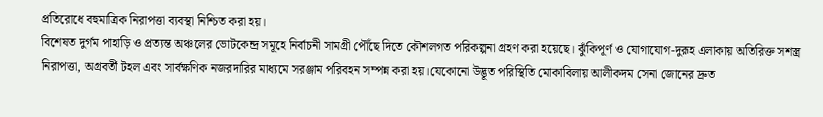প্রতিরোধে বহুমাত্রিক নিরাপত্তা ব্যবস্থা নিশ্চিত করা হয়।
বিশেষত দুর্গম পাহাড়ি ও প্রত্যন্ত অঞ্চলের ভোটকেন্দ্র সমূহে নির্বাচনী সামগ্রী পৌঁছে দিতে কৌশলগত পরিকল্পনা গ্রহণ করা হয়েছে। ঝুঁকিপূর্ণ ও যোগাযোগ-দুরূহ এলাকায় অতিরিক্ত সশস্ত্র নিরাপত্তা, অগ্রবর্তী টহল এবং সার্বক্ষণিক নজরদারির মাধ্যমে সরঞ্জাম পরিবহন সম্পন্ন করা হয়।যেকোনো উদ্ভূত পরিস্থিতি মোকাবিলায় আলীকদম সেনা জোনের দ্রুত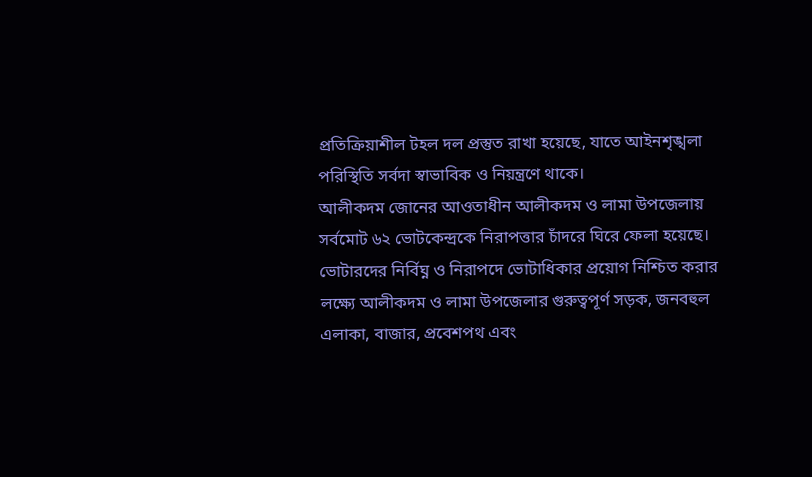প্রতিক্রিয়াশীল টহল দল প্রস্তুত রাখা হয়েছে, যাতে আইনশৃঙ্খলা পরিস্থিতি সর্বদা স্বাভাবিক ও নিয়ন্ত্রণে থাকে।
আলীকদম জোনের আওতাধীন আলীকদম ও লামা উপজেলায় সর্বমোট ৬২ ভোটকেন্দ্রকে নিরাপত্তার চাঁদরে ঘিরে ফেলা হয়েছে। ভোটারদের নির্বিঘ্ন ও নিরাপদে ভোটাধিকার প্রয়োগ নিশ্চিত করার লক্ষ্যে আলীকদম ও লামা উপজেলার গুরুত্বপূর্ণ সড়ক, জনবহুল এলাকা, বাজার, প্রবেশপথ এবং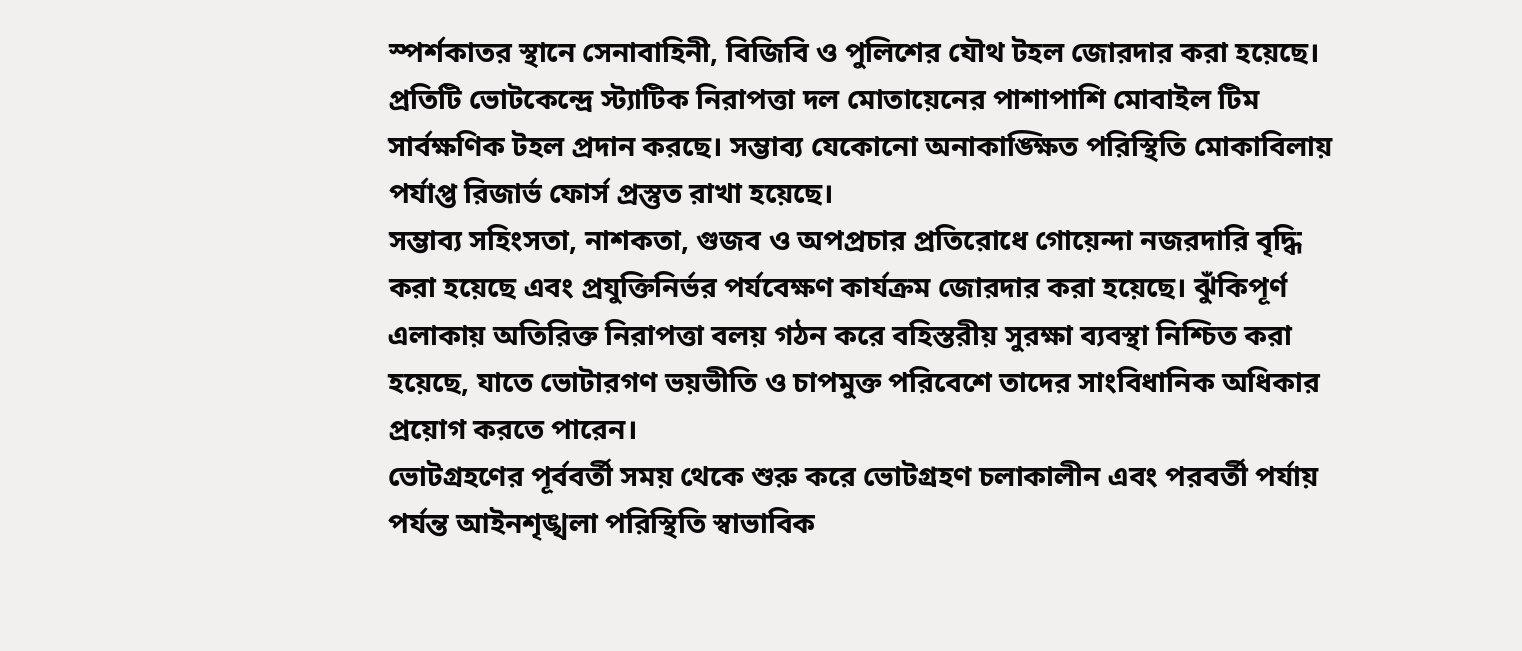স্পর্শকাতর স্থানে সেনাবাহিনী, বিজিবি ও পুলিশের যৌথ টহল জোরদার করা হয়েছে। প্রতিটি ভোটকেন্দ্রে স্ট্যাটিক নিরাপত্তা দল মোতায়েনের পাশাপাশি মোবাইল টিম সার্বক্ষণিক টহল প্রদান করছে। সম্ভাব্য যেকোনো অনাকাঙ্ক্ষিত পরিস্থিতি মোকাবিলায় পর্যাপ্ত রিজার্ভ ফোর্স প্রস্তুত রাখা হয়েছে।
সম্ভাব্য সহিংসতা, নাশকতা, গুজব ও অপপ্রচার প্রতিরোধে গোয়েন্দা নজরদারি বৃদ্ধি করা হয়েছে এবং প্রযুক্তিনির্ভর পর্যবেক্ষণ কার্যক্রম জোরদার করা হয়েছে। ঝুঁকিপূর্ণ এলাকায় অতিরিক্ত নিরাপত্তা বলয় গঠন করে বহিস্তরীয় সুরক্ষা ব্যবস্থা নিশ্চিত করা হয়েছে, যাতে ভোটারগণ ভয়ভীতি ও চাপমুক্ত পরিবেশে তাদের সাংবিধানিক অধিকার প্রয়োগ করতে পারেন।
ভোটগ্রহণের পূর্ববর্তী সময় থেকে শুরু করে ভোটগ্রহণ চলাকালীন এবং পরবর্তী পর্যায় পর্যন্ত আইনশৃঙ্খলা পরিস্থিতি স্বাভাবিক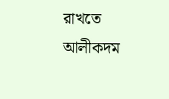রাখতে আলীকদম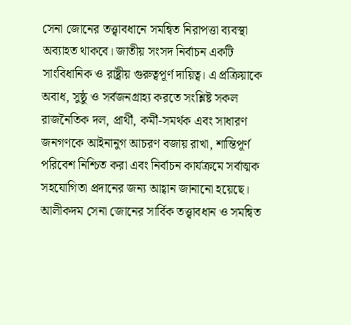সেনা জোনের তত্ত্বাবধানে সমন্বিত নিরাপত্তা ব্যবস্থা অব্যাহত থাকবে। জাতীয় সংসদ নির্বাচন একটি সাংবিধানিক ও রাষ্ট্রীয় গুরুত্বপূর্ণ দায়িত্ব। এ প্রক্রিয়াকে অবাধ, সুষ্ঠু ও সর্বজনগ্রাহ্য করতে সংশ্লিষ্ট সকল রাজনৈতিক দল, প্রার্থী, কর্মী-সমর্থক এবং সাধারণ জনগণকে আইনানুগ আচরণ বজায় রাখা, শান্তিপূর্ণ পরিবেশ নিশ্চিত করা এবং নির্বাচন কার্যক্রমে সর্বাত্মক সহযোগিতা প্রদানের জন্য আহ্বান জানানো হয়েছে।
আলীকদম সেনা জোনের সার্বিক তত্ত্বাবধান ও সমন্বিত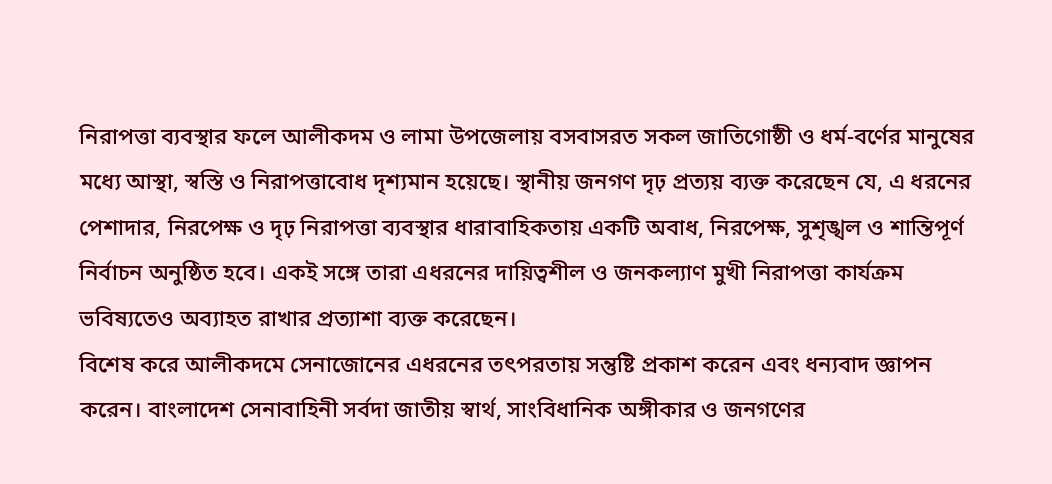নিরাপত্তা ব্যবস্থার ফলে আলীকদম ও লামা উপজেলায় বসবাসরত সকল জাতিগোষ্ঠী ও ধর্ম-বর্ণের মানুষের মধ্যে আস্থা, স্বস্তি ও নিরাপত্তাবোধ দৃশ্যমান হয়েছে। স্থানীয় জনগণ দৃঢ় প্রত্যয় ব্যক্ত করেছেন যে, এ ধরনের পেশাদার, নিরপেক্ষ ও দৃঢ় নিরাপত্তা ব্যবস্থার ধারাবাহিকতায় একটি অবাধ, নিরপেক্ষ, সুশৃঙ্খল ও শান্তিপূর্ণ নির্বাচন অনুষ্ঠিত হবে। একই সঙ্গে তারা এধরনের দায়িত্বশীল ও জনকল্যাণ মুখী নিরাপত্তা কার্যক্রম ভবিষ্যতেও অব্যাহত রাখার প্রত্যাশা ব্যক্ত করেছেন।
বিশেষ করে আলীকদমে সেনাজোনের এধরনের তৎপরতায় সন্তুষ্টি প্রকাশ করেন এবং ধন্যবাদ জ্ঞাপন করেন। বাংলাদেশ সেনাবাহিনী সর্বদা জাতীয় স্বার্থ, সাংবিধানিক অঙ্গীকার ও জনগণের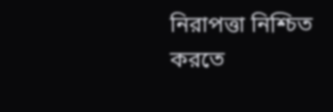নিরাপত্তা নিশ্চিত করতে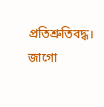প্রতিশ্রুতিবদ্ধ।
জাগো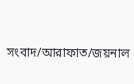সংবাদ/আরাফাত/জয়নাল